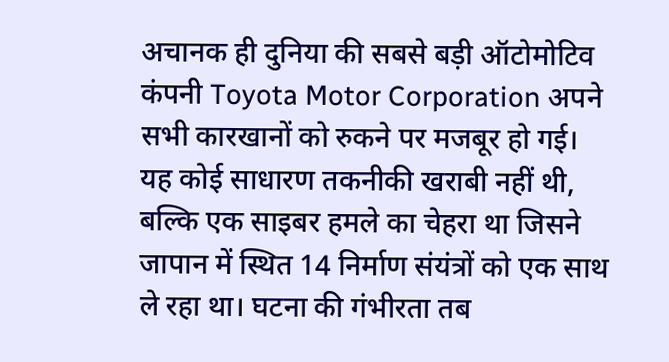अचानक ही दुनिया की सबसे बड़ी ऑटोमोटिव कंपनी Toyota Motor Corporation अपने सभी कारखानों को रुकने पर मजबूर हो गई। यह कोई साधारण तकनीकी खराबी नहीं थी, बल्कि एक साइबर हमले का चेहरा था जिसने जापान में स्थित 14 निर्माण संयंत्रों को एक साथ ले रहा था। घटना की गंभीरता तब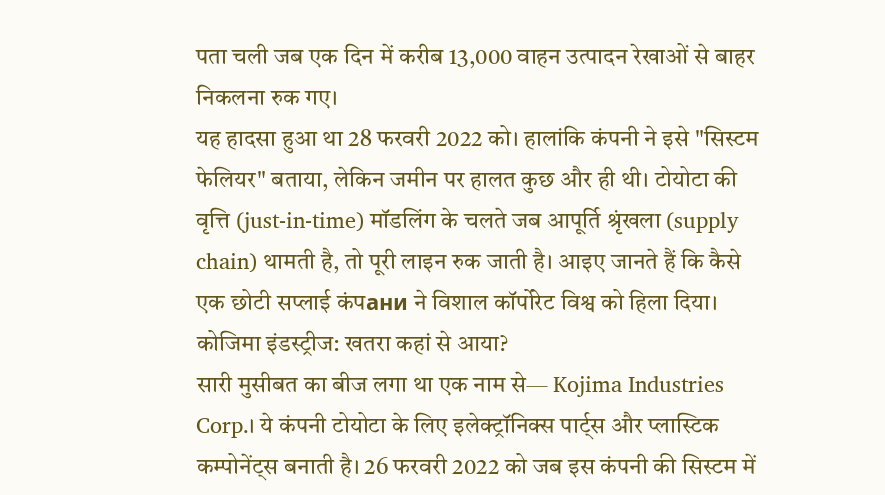पता चली जब एक दिन में करीब 13,000 वाहन उत्पादन रेखाओं से बाहर निकलना रुक गए।
यह हादसा हुआ था 28 फरवरी 2022 को। हालांकि कंपनी ने इसे "सिस्टम फेलियर" बताया, लेकिन जमीन पर हालत कुछ और ही थी। टोयोटा की वृत्ति (just-in-time) मॉडलिंग के चलते जब आपूर्ति श्रृंखला (supply chain) थामती है, तो पूरी लाइन रुक जाती है। आइए जानते हैं कि कैसे एक छोटी सप्लाई कंपани ने विशाल कॉर्पोरेट विश्व को हिला दिया।
कोजिमा इंडस्ट्रीज: खतरा कहां से आया?
सारी मुसीबत का बीज लगा था एक नाम से— Kojima Industries Corp.। ये कंपनी टोयोटा के लिए इलेक्ट्रॉनिक्स पार्ट्स और प्लास्टिक कम्पोनेंट्स बनाती है। 26 फरवरी 2022 को जब इस कंपनी की सिस्टम में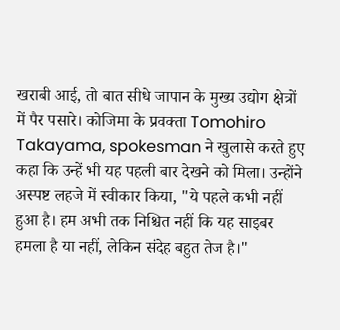खराबी आई, तो बात सीधे जापान के मुख्य उद्योग क्षेत्रों में पैर पसारे। कोजिमा के प्रवक्ता Tomohiro Takayama, spokesman ने खुलासे करते हुए कहा कि उन्हें भी यह पहली बार देखने को मिला। उन्होंने अस्पष्ट लहजे में स्वीकार किया, "ये पहले कभी नहीं हुआ है। हम अभी तक निश्चित नहीं कि यह साइबर हमला है या नहीं, लेकिन संदेह बहुत तेज है।"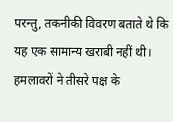परन्तु, तकनीकी विवरण बताते थे कि यह एक सामान्य खराबी नहीं थी। हमलावरों ने तीसरे पक्ष के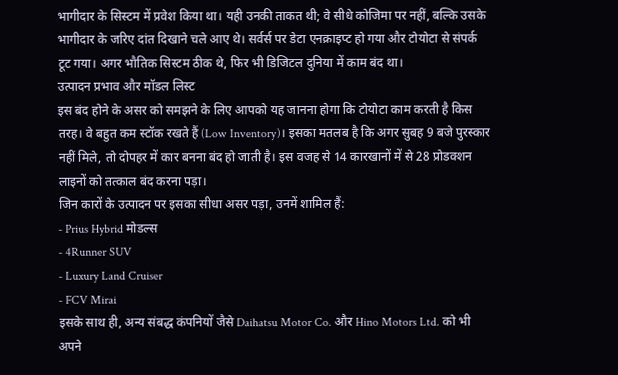भागीदार के सिस्टम में प्रवेश किया था। यही उनकी ताकत थी; वे सीधे कोजिमा पर नहीं, बल्कि उसके भागीदार के जरिए दांत दिखाने चले आए थे। सर्वर्स पर डेटा एनक्राइप्ट हो गया और टोयोटा से संपर्क टूट गया। अगर भौतिक सिस्टम ठीक थे, फिर भी डिजिटल दुनिया में काम बंद था।
उत्पादन प्रभाव और मॉडल लिस्ट
इस बंद होने के असर को समझने के लिए आपको यह जानना होगा कि टोयोटा काम करती है किस तरह। वे बहुत कम स्टॉक रखते हैं (Low Inventory)। इसका मतलब है कि अगर सुबह 9 बजे पुरस्कार नहीं मिले, तो दोपहर में कार बनना बंद हो जाती है। इस वजह से 14 कारखानों में से 28 प्रोडक्शन लाइनों को तत्काल बंद करना पड़ा।
जिन कारों के उत्पादन पर इसका सीधा असर पड़ा, उनमें शामिल हैं:
- Prius Hybrid मोडल्स
- 4Runner SUV
- Luxury Land Cruiser
- FCV Mirai
इसके साथ ही, अन्य संबद्ध कंपनियों जैसे Daihatsu Motor Co. और Hino Motors Ltd. को भी अपने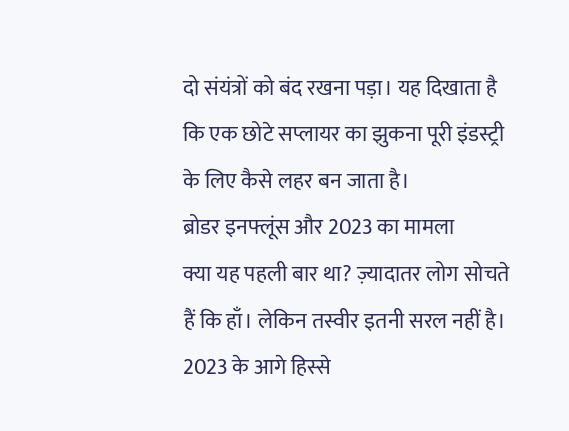दो संयंत्रों को बंद रखना पड़ा। यह दिखाता है कि एक छोटे सप्लायर का झुकना पूरी इंडस्ट्री के लिए कैसे लहर बन जाता है।
ब्रोडर इनफ्लूंस और 2023 का मामला
क्या यह पहली बार था? ज़्यादातर लोग सोचते हैं कि हाँ। लेकिन तस्वीर इतनी सरल नहीं है। 2023 के आगे हिस्से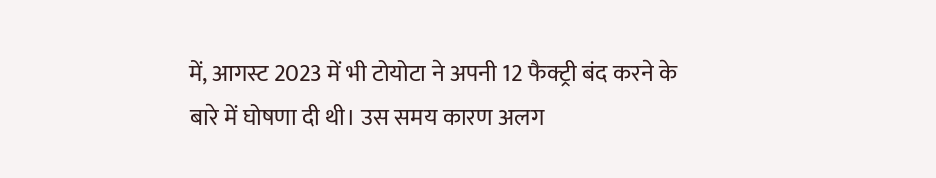में, आगस्ट 2023 में भी टोयोटा ने अपनी 12 फैक्ट्री बंद करने के बारे में घोषणा दी थी। उस समय कारण अलग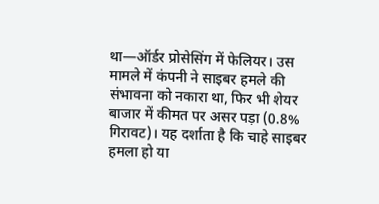था—ऑर्डर प्रोसेसिंग में फेलियर। उस मामले में कंपनी ने साइबर हमले की संभावना को नकारा था, फिर भी शेयर बाजार में कीमत पर असर पड़ा (0.8% गिरावट)। यह दर्शाता है कि चाहे साइबर हमला हो या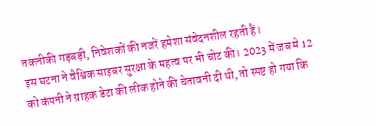तकनीकी गड़बड़ी, निवेशकों की नजरें हमेशा संवेदनशील रहती हैं।
इस घटना ने वैश्विक साइबर सुरक्षा के महत्व पर भी चोट की। 2023 में जब मे 12 को कंपनी ने ग्राहक डेटा की लीक होने की चेतावनी दी थी, तो स्पष्ट हो गया कि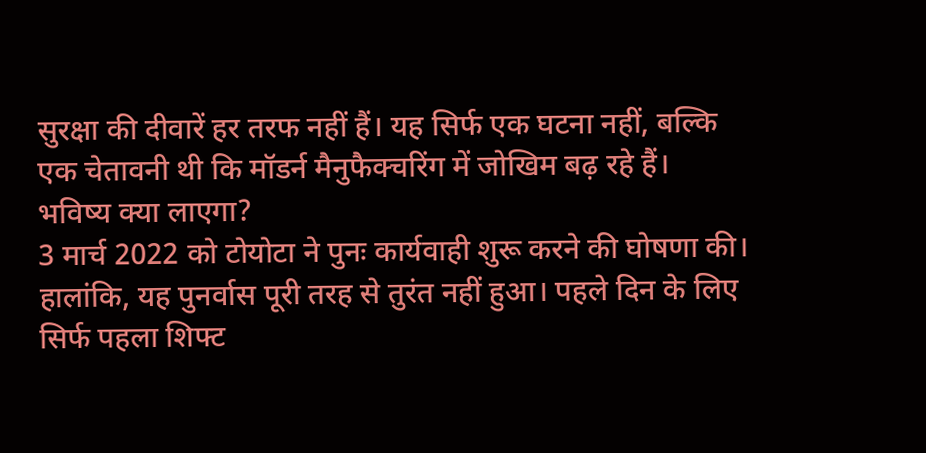सुरक्षा की दीवारें हर तरफ नहीं हैं। यह सिर्फ एक घटना नहीं, बल्कि एक चेतावनी थी कि मॉडर्न मैनुफैक्चरिंग में जोखिम बढ़ रहे हैं।
भविष्य क्या लाएगा?
3 मार्च 2022 को टोयोटा ने पुनः कार्यवाही शुरू करने की घोषणा की। हालांकि, यह पुनर्वास पूरी तरह से तुरंत नहीं हुआ। पहले दिन के लिए सिर्फ पहला शिफ्ट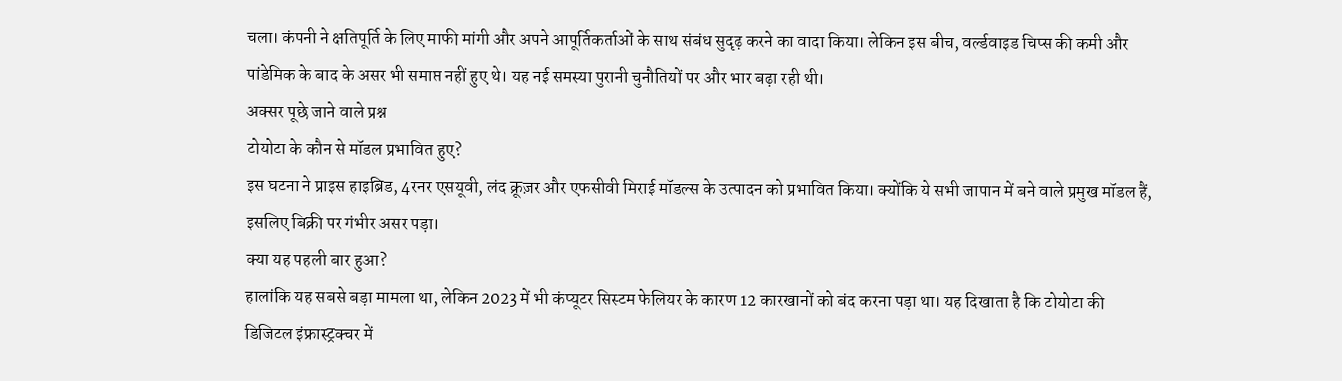चला। कंपनी ने क्षतिपूर्ति के लिए माफी मांगी और अपने आपूर्तिकर्ताओं के साथ संबंध सुदृढ़ करने का वादा किया। लेकिन इस बीच, वर्ल्डवाइड चिप्स की कमी और पांडेमिक के बाद के असर भी समाप्त नहीं हुए थे। यह नई समस्या पुरानी चुनौतियों पर और भार बढ़ा रही थी।
अक्सर पूछे जाने वाले प्रश्न
टोयोटा के कौन से मॉडल प्रभावित हुए?
इस घटना ने प्राइस हाइब्रिड, 4रनर एसयूवी, लंद क्रूज़र और एफसीवी मिराई मॉडल्स के उत्पादन को प्रभावित किया। क्योंकि ये सभी जापान में बने वाले प्रमुख मॉडल हैं, इसलिए बिक्री पर गंभीर असर पड़ा।
क्या यह पहली बार हुआ?
हालांकि यह सबसे बड़ा मामला था, लेकिन 2023 में भी कंप्यूटर सिस्टम फेलियर के कारण 12 कारखानों को बंद करना पड़ा था। यह दिखाता है कि टोयोटा की डिजिटल इंफ्रास्ट्रक्चर में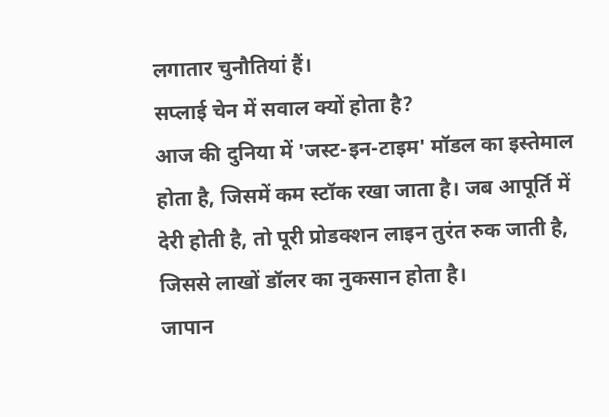लगातार चुनौतियां हैं।
सप्लाई चेन में सवाल क्यों होता है?
आज की दुनिया में 'जस्ट-इन-टाइम' मॉडल का इस्तेमाल होता है, जिसमें कम स्टॉक रखा जाता है। जब आपूर्ति में देरी होती है, तो पूरी प्रोडक्शन लाइन तुरंत रुक जाती है, जिससे लाखों डॉलर का नुकसान होता है।
जापान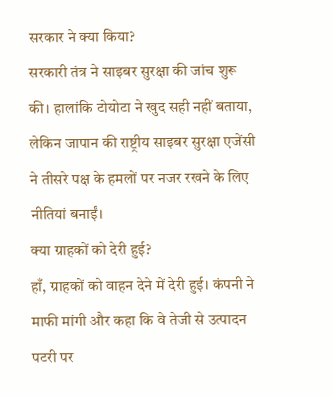सरकार ने क्या किया?
सरकारी तंत्र ने साइबर सुरक्षा की जांच शुरू की। हालांकि टोयोटा ने खुद सही नहीं बताया, लेकिन जापान की राष्ट्रीय साइबर सुरक्षा एजेंसी ने तीसरे पक्ष के हमलों पर नजर रखने के लिए नीतियां बनाईं।
क्या ग्राहकों को देरी हुई?
हाँ, ग्राहकों को वाहन देने में देरी हुई। कंपनी ने माफी मांगी और कहा कि वे तेजी से उत्पादन पटरी पर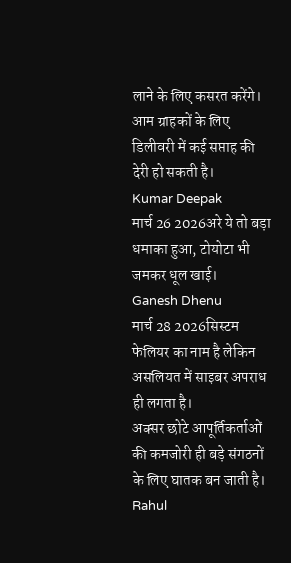लाने के लिए कसरत करेंगे। आम ग्राहकों के लिए डिलीवरी में कई सप्ताह की देरी हो सकती है।
Kumar Deepak
मार्च 26 2026अरे ये तो बड़ा धमाका हुआ, टोयोटा भी जमकर धूल खाई।
Ganesh Dhenu
मार्च 28 2026सिस्टम फेलियर का नाम है लेकिन असलियत में साइबर अपराध ही लगता है।
अक्सर छोटे आपूर्तिकर्ताओं की कमजोरी ही बड़े संगठनों के लिए घातक बन जाती है।
Rahul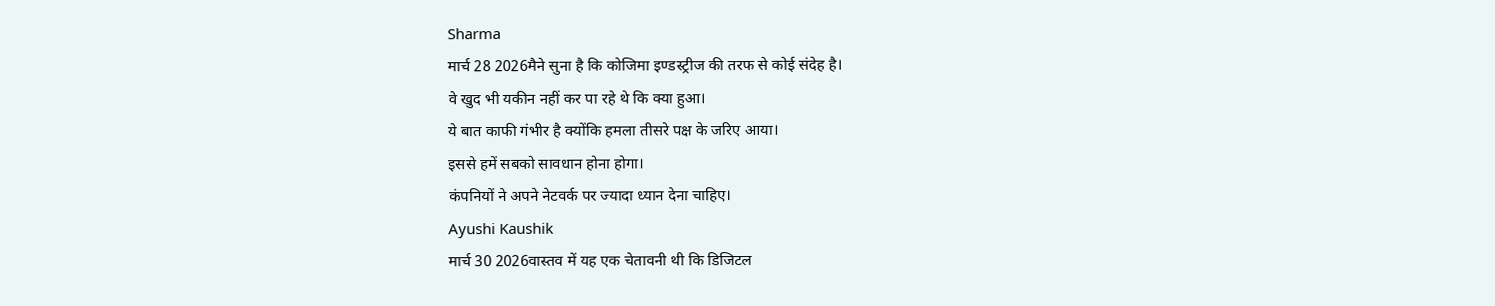Sharma
मार्च 28 2026मैने सुना है कि कोजिमा इण्डस्ट्रीज की तरफ से कोई संदेह है।
वे खुद भी यकीन नहीं कर पा रहे थे कि क्या हुआ।
ये बात काफी गंभीर है क्योंकि हमला तीसरे पक्ष के जरिए आया।
इससे हमें सबको सावधान होना होगा।
कंपनियों ने अपने नेटवर्क पर ज्यादा ध्यान देना चाहिए।
Ayushi Kaushik
मार्च 30 2026वास्तव में यह एक चेतावनी थी कि डिजिटल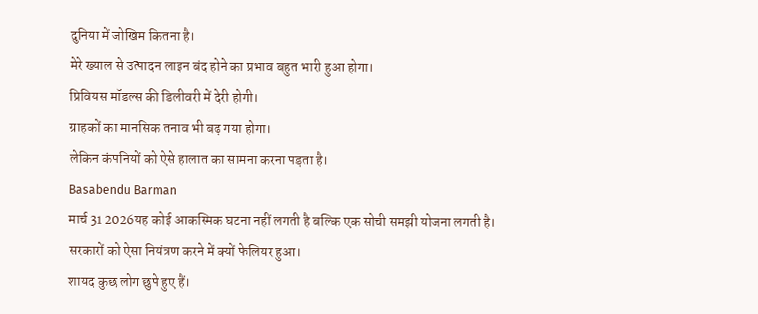दुनिया में जोखिम कितना है।
मेरे ख्याल से उत्पादन लाइन बंद होने का प्रभाव बहुत भारी हुआ होगा।
प्रिवियस मॉडल्स की डिलीवरी में देरी होगी।
ग्राहकों का मानसिक तनाव भी बढ़ गया होगा।
लेकिन कंपनियों को ऐसे हालात का सामना करना पड़ता है।
Basabendu Barman
मार्च 31 2026यह कोई आकस्मिक घटना नहीं लगती है बल्कि एक सोची समझी योजना लगती है।
सरकारों को ऐसा नियंत्रण करने में क्यों फेलियर हुआ।
शायद कुछ लोग छुपे हुए हैं।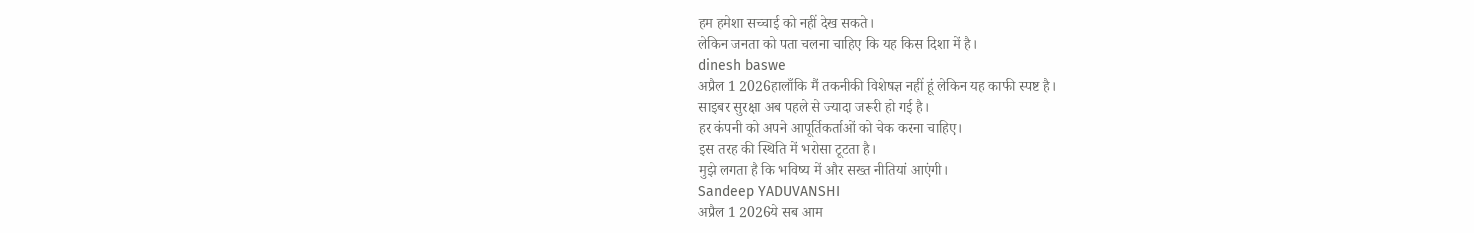हम हमेशा सच्चाई को नहीं देख सकते।
लेकिन जनता को पता चलना चाहिए कि यह किस दिशा में है।
dinesh baswe
अप्रैल 1 2026हालाँकि मैं तकनीकी विशेषज्ञ नहीं हूं लेकिन यह काफी स्पष्ट है।
साइबर सुरक्षा अब पहले से ज्यादा जरूरी हो गई है।
हर कंपनी को अपने आपूर्तिकर्ताओं को चेक करना चाहिए।
इस तरह की स्थिति में भरोसा टूटता है।
मुझे लगता है कि भविष्य में और सख्त नीतियां आएंगी।
Sandeep YADUVANSHI
अप्रैल 1 2026ये सब आम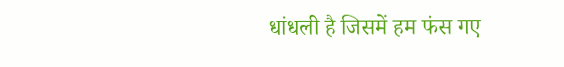धांधली है जिसमें हम फंस गए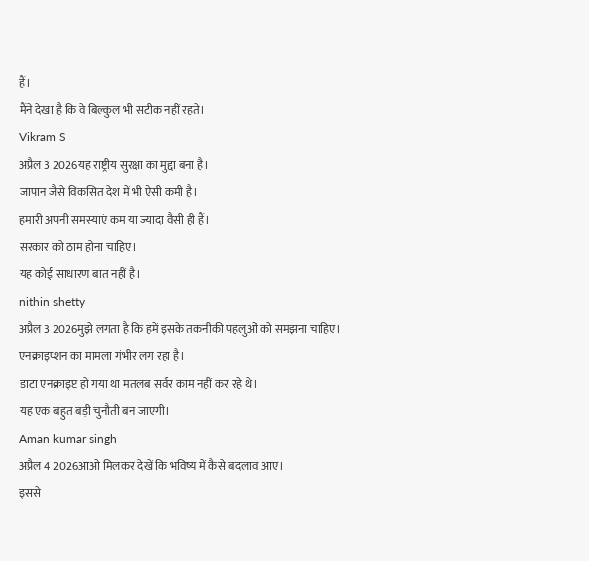हैं।
मैंने देखा है कि वे बिल्कुल भी सटीक नहीं रहते।
Vikram S
अप्रैल 3 2026यह राष्ट्रीय सुरक्षा का मुद्दा बना है।
जापान जैसे विकसित देश में भी ऐसी कमी है।
हमारी अपनी समस्याएं कम या ज्यादा वैसी ही हैं।
सरकार को ठाम होना चाहिए।
यह कोई साधारण बात नहीं है।
nithin shetty
अप्रैल 3 2026मुझे लगता है कि हमें इसके तकनीकी पहलुओं को समझना चाहिए।
एनक्राइप्शन का मामला गंभीर लग रहा है।
डाटा एनक्राइप्ट हो गया था मतलब सर्वर काम नहीं कर रहे थे।
यह एक बहुत बड़ी चुनौती बन जाएगी।
Aman kumar singh
अप्रैल 4 2026आओ मिलकर देखें कि भविष्य में कैसे बदलाव आए।
इससे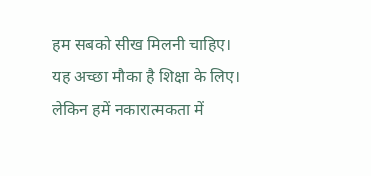हम सबको सीख मिलनी चाहिए।
यह अच्छा मौका है शिक्षा के लिए।
लेकिन हमें नकारात्मकता में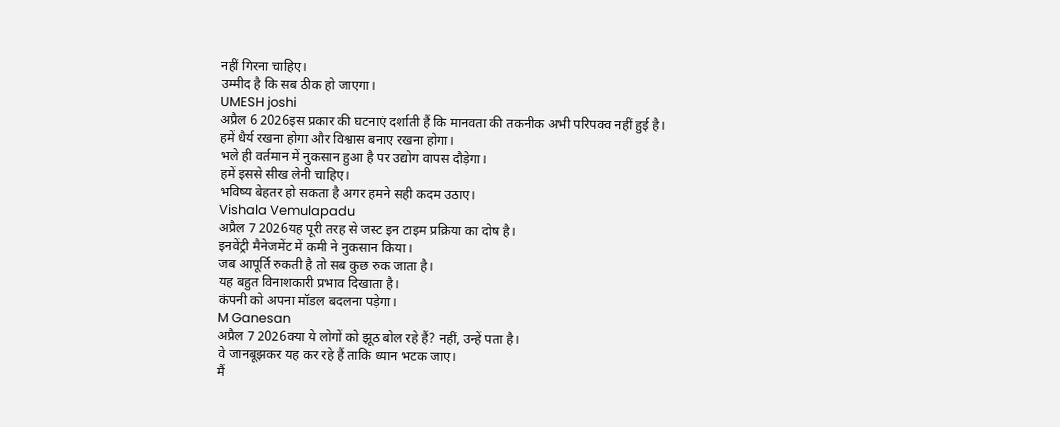नहीं गिरना चाहिए।
उम्मीद है कि सब ठीक हो जाएगा।
UMESH joshi
अप्रैल 6 2026इस प्रकार की घटनाएं दर्शाती हैं कि मानवता की तकनीक अभी परिपक्व नहीं हुई है।
हमें धैर्य रखना होगा और विश्वास बनाए रखना होगा।
भले ही वर्तमान में नुकसान हुआ है पर उद्योग वापस दौड़ेगा।
हमें इससे सीख लेनी चाहिए।
भविष्य बेहतर हो सकता है अगर हमने सही कदम उठाए।
Vishala Vemulapadu
अप्रैल 7 2026यह पूरी तरह से जस्ट इन टाइम प्रक्रिया का दोष है।
इनवेंट्री मैनेजमेंट में कमी ने नुकसान किया।
जब आपूर्ति रुकती है तो सब कुछ रुक जाता है।
यह बहुत विनाशकारी प्रभाव दिखाता है।
कंपनी को अपना मॉडल बदलना पड़ेगा।
M Ganesan
अप्रैल 7 2026क्या ये लोगों को झूठ बोल रहे हैं? नहीं, उन्हें पता है।
वे जानबूझकर यह कर रहे हैं ताकि ध्यान भटक जाए।
मैं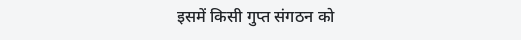इसमें किसी गुप्त संगठन को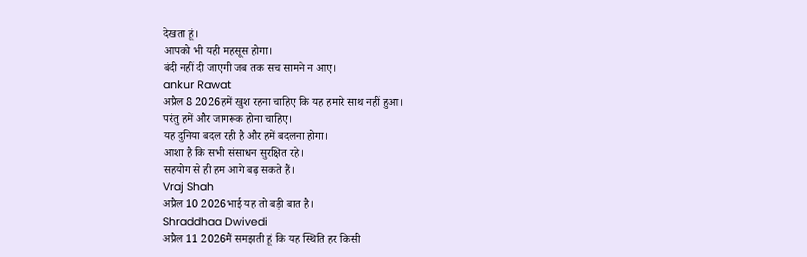देखता हूं।
आपको भी यही महसूस होगा।
बंदी नहीं दी जाएगी जब तक सच सामने न आए।
ankur Rawat
अप्रैल 8 2026हमें खुश रहना चाहिए कि यह हमारे साथ नहीं हुआ।
परंतु हमें और जागरूक होना चाहिए।
यह दुनिया बदल रही है और हमें बदलना होगा।
आशा है कि सभी संसाधन सुरक्षित रहे।
सहयोग से ही हम आगे बढ़ सकते हैं।
Vraj Shah
अप्रैल 10 2026भाई यह तो बड़ी बात है।
Shraddhaa Dwivedi
अप्रैल 11 2026मैं समझती हूं कि यह स्थिति हर किसी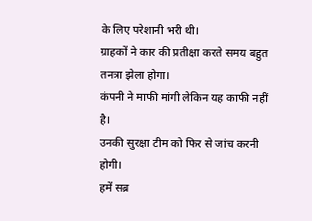के लिए परेशानी भरी थी।
ग्राहकों ने कार की प्रतीक्षा करते समय बहुत तनत्रा झेला होगा।
कंपनी ने माफी मांगी लेकिन यह काफी नहीं है।
उनकी सुरक्षा टीम को फिर से जांच करनी होगी।
हमें सब्र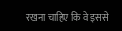रखना चाहिए कि वे इससे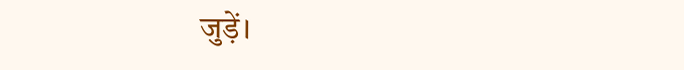जुड़ें।